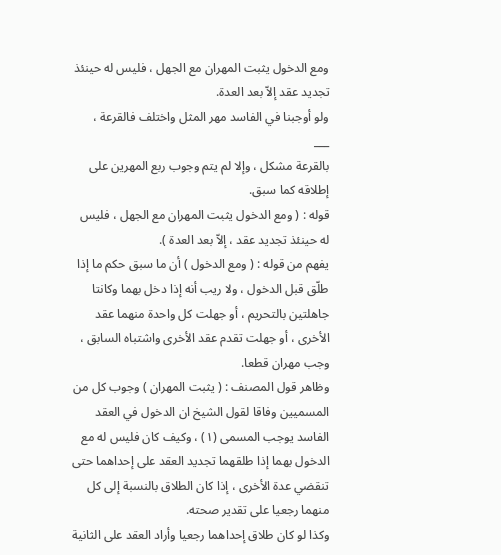ومع الدخول يثبت المهران مع الجهل ، فليس له حينئذ تجديد عقد إلاّ بعد العدة.
ولو أوجبنا في الفاسد مهر المثل واختلف فالقرعة ،
___
بالقرعة مشكل ، وإلا لم يتم وجوب ربع المهرين على إطلاقه كما سبق.
قوله : ( ومع الدخول يثبت المهران مع الجهل ، فليس له حينئذ تجديد عقد ، إلاّ بعد العدة ).
يفهم من قوله : ( ومع الدخول ) أن ما سبق حكم ما إذا طلّق قبل الدخول ، ولا ريب أنه إذا دخل بهما وكانتا جاهلتين بالتحريم ، أو جهلت كل واحدة منهما عقد الأخرى ، أو جهلت تقدم عقد الأخرى واشتباه السابق ، وجب مهران قطعا.
وظاهر قول المصنف : ( يثبت المهران ) وجوب كل من المسميين وفاقا لقول الشيخ ان الدخول في العقد الفاسد يوجب المسمى (١) ، وكيف كان فليس له مع الدخول بهما إذا طلقهما تجديد العقد على إحداهما حتى تنقضي عدة الأخرى ، إذا كان الطلاق بالنسبة إلى كل منهما رجعيا على تقدير صحته.
وكذا لو كان طلاق إحداهما رجعيا وأراد العقد على الثانية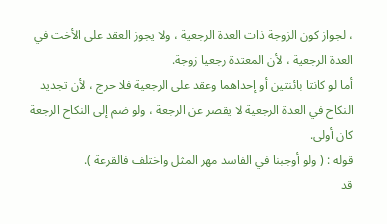، لجواز كون الزوجة ذات العدة الرجعية ، ولا يجوز العقد على الأخت في العدة الرجعية ، لأن المعتدة رجعيا زوجة.
أما لو كانتا بائنتين أو إحداهما وعقد على الرجعية فلا حرج ، لأن تجديد النكاح في العدة الرجعية لا يقصر عن الرجعة ، ولو ضم إلى النكاح الرجعة كان أولى.
قوله : ( ولو أوجبنا في الفاسد مهر المثل واختلف فالقرعة ).
قد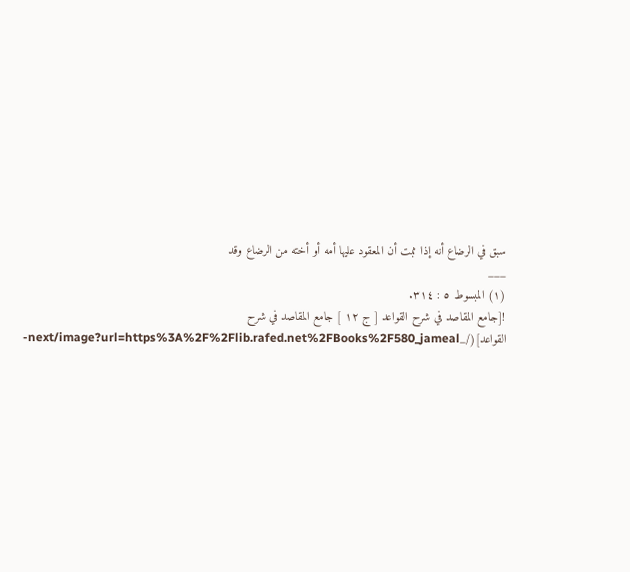سبق في الرضاع أنه إذا ثبت أن المعقود عليها أمه أو أخته من الرضاع وقد
___
(١) المبسوط ٥ : ٣١٤.
![جامع المقاصد في شرح القواعد [ ج ١٢ ] جامع المقاصد في شرح القواعد](/_next/image?url=https%3A%2F%2Flib.rafed.net%2FBooks%2F580_jameal-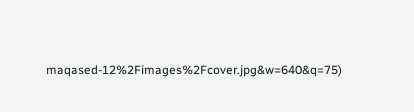maqased-12%2Fimages%2Fcover.jpg&w=640&q=75)